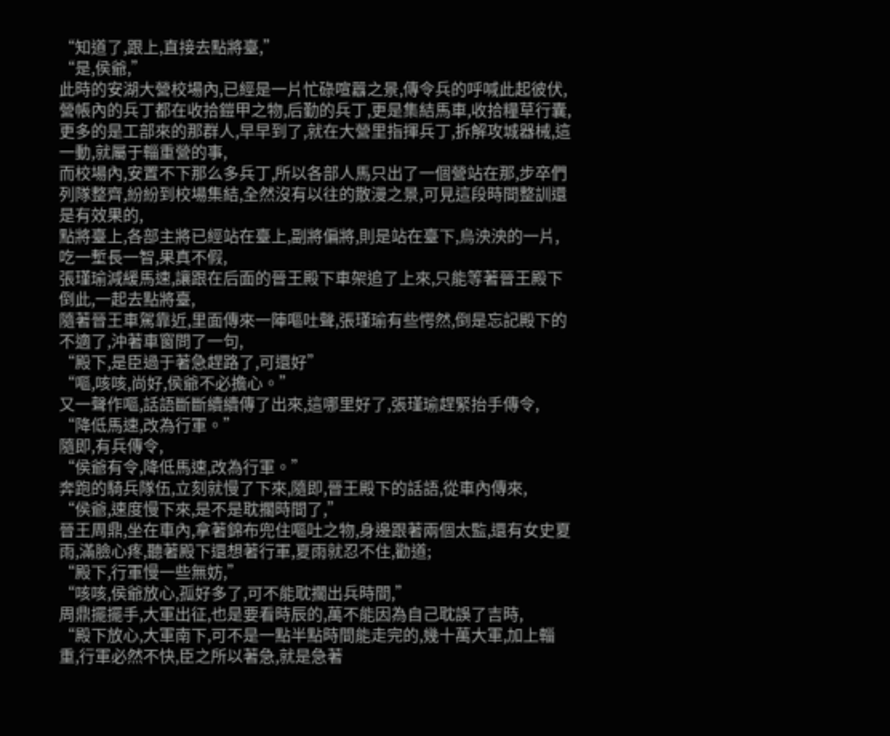“知道了,跟上,直接去點將臺,”
“是,侯爺,”
此時的安湖大營校場內,已經是一片忙碌喧囂之景,傳令兵的呼喊此起彼伏,營帳內的兵丁都在收拾鎧甲之物,后勤的兵丁,更是集結馬車,收拾糧草行囊,更多的是工部來的那群人,早早到了,就在大營里指揮兵丁,拆解攻城器械,這一動,就屬于輜重營的事,
而校場內,安置不下那么多兵丁,所以各部人馬只出了一個營站在那,步卒們列隊整齊,紛紛到校場集結,全然沒有以往的散漫之景,可見這段時間整訓還是有效果的,
點將臺上,各部主將已經站在臺上,副將偏將,則是站在臺下,烏泱泱的一片,吃一塹長一智,果真不假,
張瑾瑜減緩馬速,讓跟在后面的晉王殿下車架追了上來,只能等著晉王殿下倒此,一起去點將臺,
隨著晉王車駕靠近,里面傳來一陣嘔吐聲,張瑾瑜有些愕然,倒是忘記殿下的不適了,沖著車窗問了一句,
“殿下,是臣過于著急趕路了,可還好”
“嘔,咳咳,尚好,侯爺不必擔心。”
又一聲作嘔,話語斷斷續續傳了出來,這哪里好了,張瑾瑜趕緊抬手傳令,
“降低馬速,改為行軍。”
隨即,有兵傳令,
“侯爺有令,降低馬速,改為行軍。”
奔跑的騎兵隊伍,立刻就慢了下來,隨即,晉王殿下的話語,從車內傳來,
“侯爺,速度慢下來,是不是耽擱時間了,”
晉王周鼎,坐在車內,拿著錦布兜住嘔吐之物,身邊跟著兩個太監,還有女史夏雨,滿臉心疼,聽著殿下還想著行軍,夏雨就忍不住,勸道;
“殿下,行軍慢一些無妨,”
“咳咳,侯爺放心,孤好多了,可不能耽擱出兵時間,”
周鼎擺擺手,大軍出征,也是要看時辰的,萬不能因為自己耽誤了吉時,
“殿下放心,大軍南下,可不是一點半點時間能走完的,幾十萬大軍,加上輜重,行軍必然不快,臣之所以著急,就是急著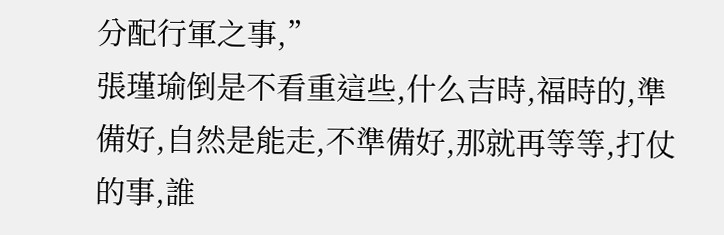分配行軍之事,”
張瑾瑜倒是不看重這些,什么吉時,福時的,準備好,自然是能走,不準備好,那就再等等,打仗的事,誰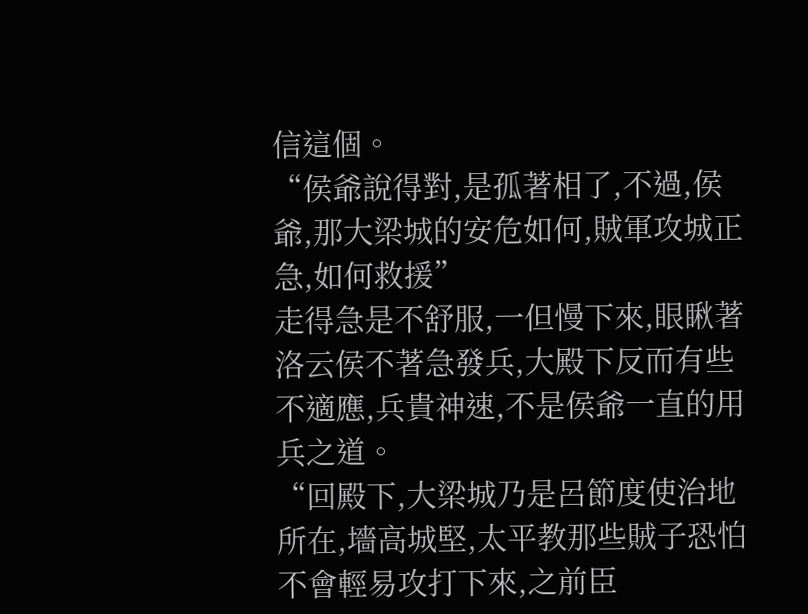信這個。
“侯爺說得對,是孤著相了,不過,侯爺,那大梁城的安危如何,賊軍攻城正急,如何救援”
走得急是不舒服,一但慢下來,眼瞅著洛云侯不著急發兵,大殿下反而有些不適應,兵貴神速,不是侯爺一直的用兵之道。
“回殿下,大梁城乃是呂節度使治地所在,墻高城堅,太平教那些賊子恐怕不會輕易攻打下來,之前臣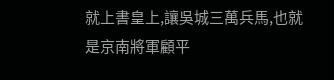就上書皇上,讓吳城三萬兵馬,也就是京南將軍顧平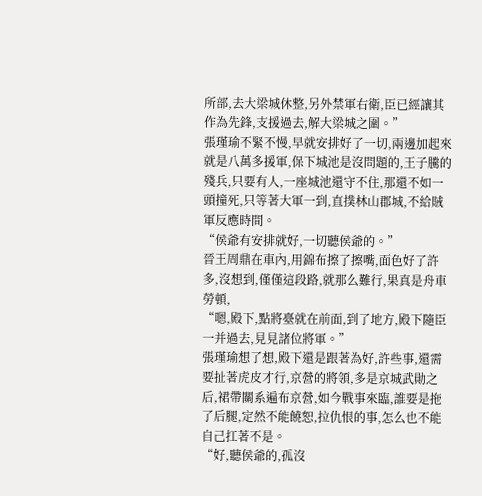所部,去大梁城休整,另外禁軍右衛,臣已經讓其作為先鋒,支援過去,解大梁城之圍。”
張瑾瑜不緊不慢,早就安排好了一切,兩邊加起來就是八萬多援軍,保下城池是沒問題的,王子騰的殘兵,只要有人,一座城池還守不住,那還不如一頭撞死,只等著大軍一到,直撲林山郡城,不給賊軍反應時間。
“侯爺有安排就好,一切聽侯爺的。”
晉王周鼎在車內,用錦布擦了擦嘴,面色好了許多,沒想到,僅僅這段路,就那么難行,果真是舟車勞頓,
“嗯,殿下,點將臺就在前面,到了地方,殿下隨臣一并過去,見見諸位將軍。”
張瑾瑜想了想,殿下還是跟著為好,許些事,還需要扯著虎皮才行,京營的將領,多是京城武勛之后,裙帶關系遍布京營,如今戰事來臨,誰要是拖了后腿,定然不能饒恕,拉仇恨的事,怎么也不能自己扛著不是。
“好,聽侯爺的,孤沒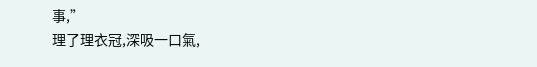事,”
理了理衣冠,深吸一口氣,